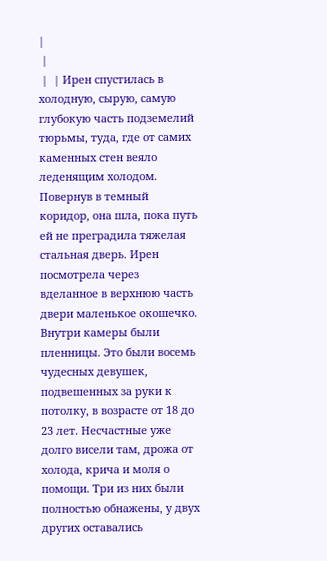|
 |
 |  | Ирен спустилась в холодную, сырую, самую глубокую часть подземелий тюрьмы, туда, где от самих каменных стен веяло леденящим холодом. Повернув в темный коридор, она шла, пока путь ей не преградила тяжелая стальная дверь. Ирен посмотрела через вделанное в верхнюю часть двери маленькое окошечко. Внутри камеры были пленницы. Это были восемь чудесных девушек, подвешенных за руки к потолку, в возрасте от 18 до 23 лет. Несчастные уже долго висели там, дрожа от холода, крича и моля о помощи. Три из них были полностью обнажены, у двух других оставались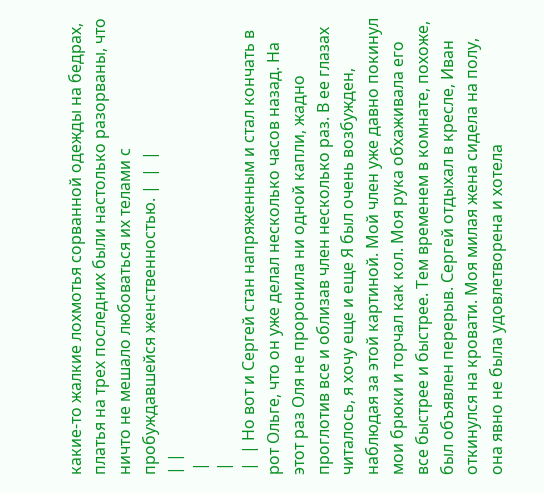какие-то жалкие лохмотья сорванной одежды на бедрах, платья на трех последних были настолько разорваны, что ничто не мешало любоваться их телами с пробуждавшейся женственностью. |  |  |
| |
 |
 |
 |  | Но вот и Сергей стан напряженным и стал кончать в рот Ольге, что он уже делал несколько часов назад. На этот раз Оля не проронила ни одной капли, жадно проглотив все и облизав член несколько раз. В ее глазах читалось, я хочу еще и еще Я был очень возбужден, наблюдая за этой картиной. Мой член уже давно покинул мои брюки и торчал как кол. Моя рука обхаживала его все быстрее и быстрее. Тем временем в комнате, похоже, был объявлен перерыв. Сергей отдыхал в кресле, Иван откинулся на кровати. Моя милая жена сидела на полу, она явно не была удовлетворена и хотела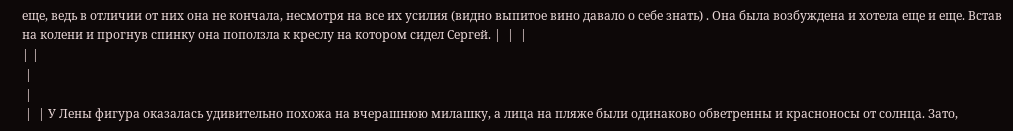еще, ведь в отличии от них она не кончала, несмотря на все их усилия (видно выпитое вино давало о себе знать) . Она была возбуждена и хотела еще и еще. Встав на колени и прогнув спинку она поползла к креслу на котором сидел Сергей. |  |  |
| |
 |
 |
 |  | У Лены фигура оказалась удивительно похожа на вчерашнюю милашку, а лица на пляже были одинаково обветренны и красноносы от солнца. Зато,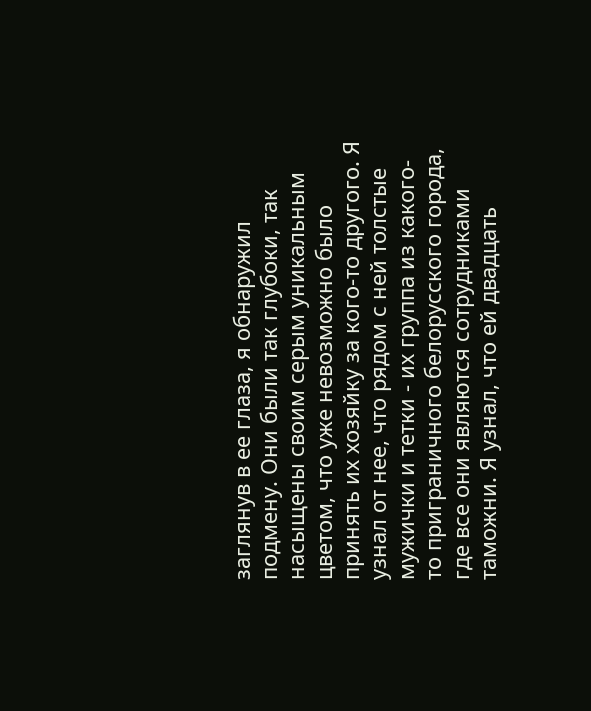заглянув в ее глаза, я обнаружил подмену. Они были так глубоки, так насыщены своим серым уникальным цветом, что уже невозможно было принять их хозяйку за кого-то другого. Я узнал от нее, что рядом с ней толстые мужички и тетки - их группа из какого-то приграничного белорусского города, где все они являются сотрудниками таможни. Я узнал, что ей двадцать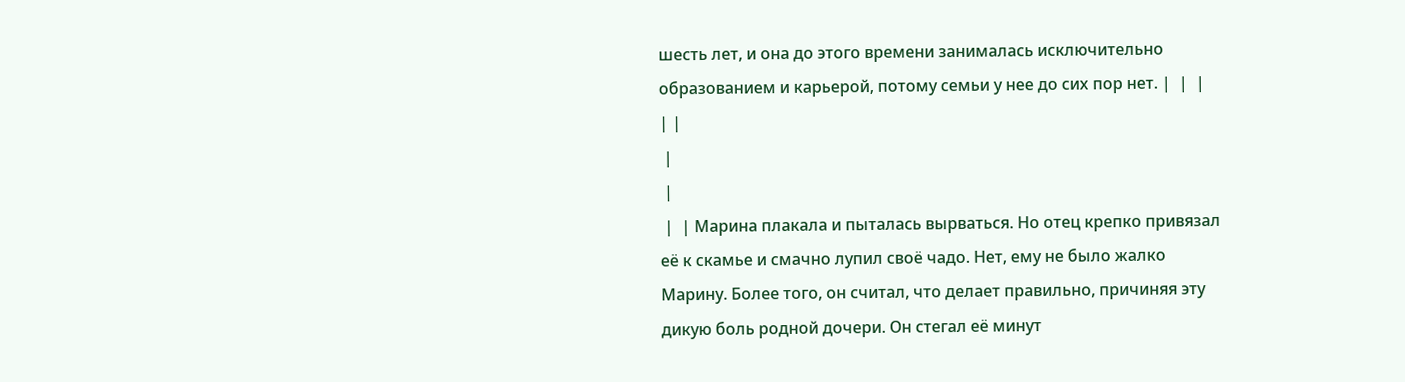шесть лет, и она до этого времени занималась исключительно образованием и карьерой, потому семьи у нее до сих пор нет. |  |  |
| |
 |
 |
 |  | Марина плакала и пыталась вырваться. Но отец крепко привязал её к скамье и смачно лупил своё чадо. Нет, ему не было жалко Марину. Более того, он считал, что делает правильно, причиняя эту дикую боль родной дочери. Он стегал её минут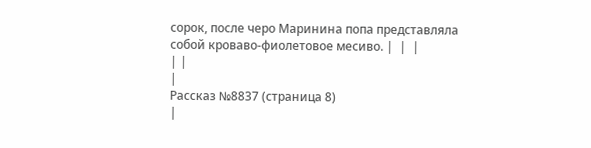сорок, после черо Маринина попа представляла собой кроваво-фиолетовое месиво. |  |  |
| |
|
Рассказ №8837 (страница 8)
|